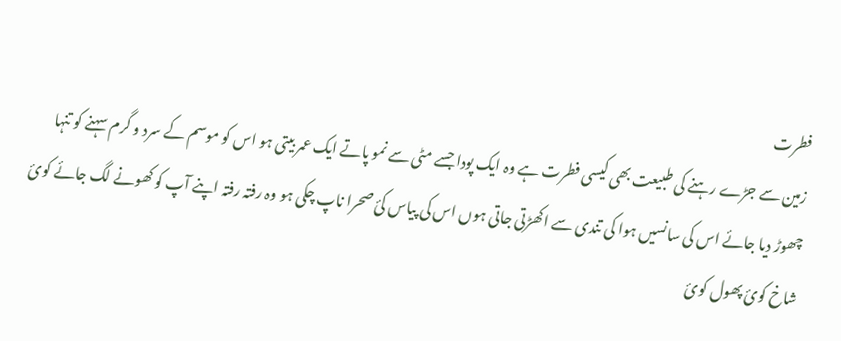فطرت
زمین سے جڑے رہنے کی طبیعت بھی کیسی فطرت ہے وہ ایک پودا جسے مٹی سے نمو پاتے ایک عمر بیتی ہو اس کو موسم کے سرد و گرم سہنے کو تنہا چھوڑ دیا جائے اس کی سانسیں ہوا کی تندی سے اکھڑتی جاتی ہوں اس کی پیاس کئ صحرا ناپ چکی ہو وہ رفتہ رفتہ اپنے آپ کو کھونے لگ جائے کوئ شاخ کوئ پھول کوئ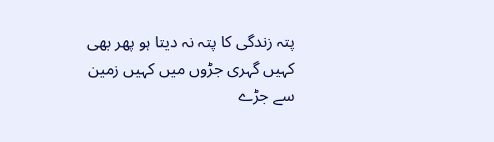پتہ زندگی کا پتہ نہ دیتا ہو پھر بھی کہیں گہری جڑوں میں کہیں زمین سے جڑے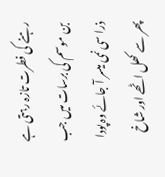رہنے کی فطرت تازہ رہتی ہے بن موسم کی برسات میں جب ذرا سی نمی میسر آ جائے وہ پودا پھر سے کھل اٹھے اور شاخ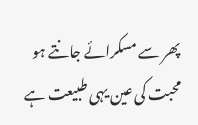پھر سے مسکرائے جانتے ہو محبت کی عین یہی طبیعت ہے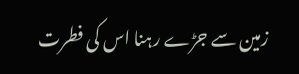زمین سے جڑے رہنا اس کی فطرت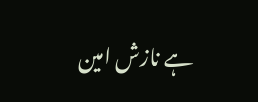ہے نازش امین